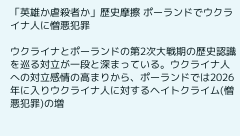「英雄か虐殺者か」歴史摩擦 ポーランドでウクライナ人に憎悪犯罪

ウクライナとポーランドの第2次大戦期の歴史認識を巡る対立が一段と深まっている。ウクライナ人への対立感情の高まりから、ポーランドでは2026年に入りウクライナ人に対するヘイトクライム(憎悪犯罪)の増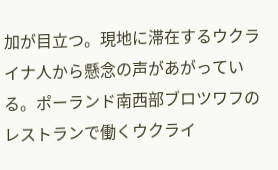加が目立つ。現地に滞在するウクライナ人から懸念の声があがっている。ポーランド南西部ブロツワフのレストランで働くウクライ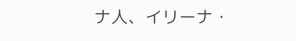ナ人、イリーナ・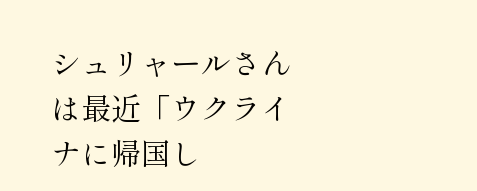シュリャールさんは最近「ウクライナに帰国し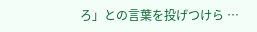ろ」との言葉を投げつけら …